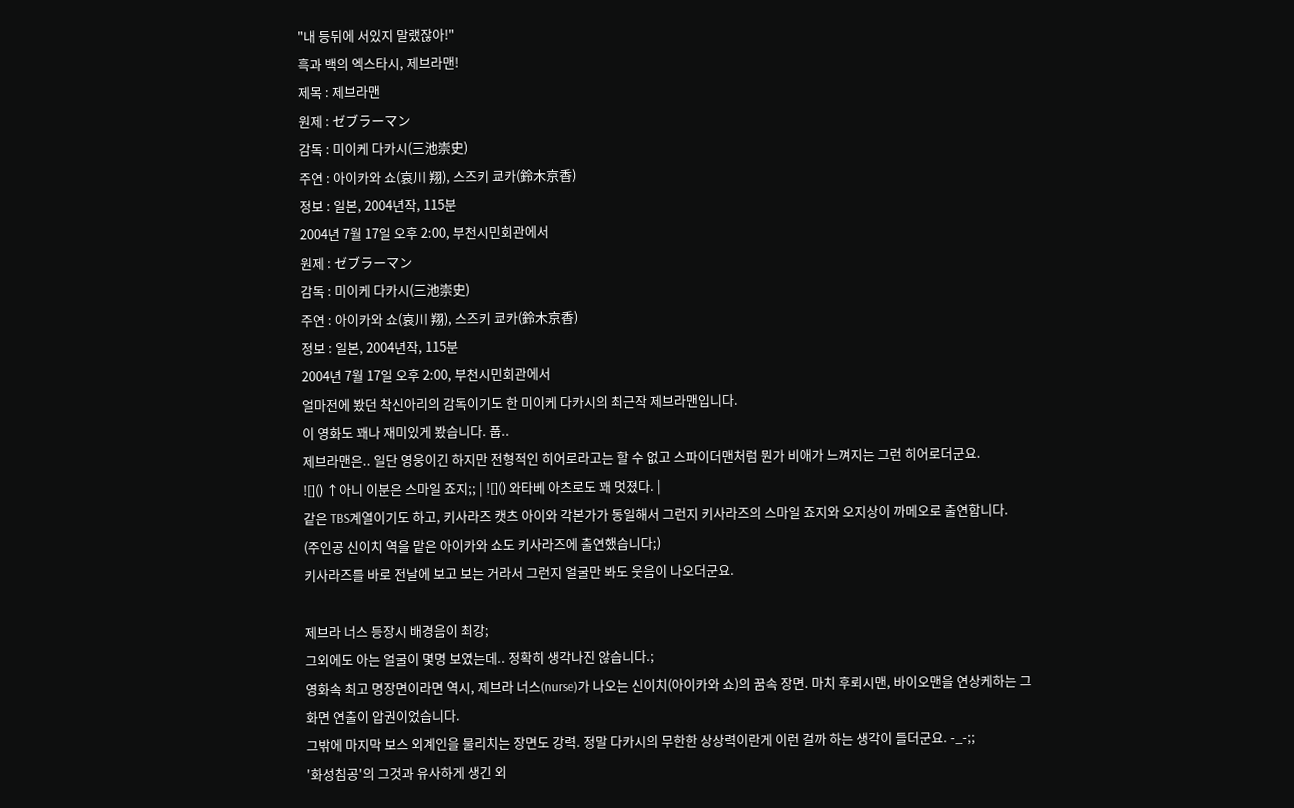"내 등뒤에 서있지 말랬잖아!"
흑과 백의 엑스타시, 제브라맨!
제목 : 제브라맨
원제 : ゼブラーマン
감독 : 미이케 다카시(三池崇史)
주연 : 아이카와 쇼(哀川 翔), 스즈키 쿄카(鈴木京香)
정보 : 일본, 2004년작, 115분
2004년 7월 17일 오후 2:00, 부천시민회관에서
원제 : ゼブラーマン
감독 : 미이케 다카시(三池崇史)
주연 : 아이카와 쇼(哀川 翔), 스즈키 쿄카(鈴木京香)
정보 : 일본, 2004년작, 115분
2004년 7월 17일 오후 2:00, 부천시민회관에서
얼마전에 봤던 착신아리의 감독이기도 한 미이케 다카시의 최근작 제브라맨입니다.
이 영화도 꽤나 재미있게 봤습니다. 풉..
제브라맨은.. 일단 영웅이긴 하지만 전형적인 히어로라고는 할 수 없고 스파이더맨처럼 뭔가 비애가 느껴지는 그런 히어로더군요.
![]() ↑아니 이분은 스마일 죠지;; | ![]() 와타베 아츠로도 꽤 멋졌다. |
같은 TBS계열이기도 하고, 키사라즈 캣츠 아이와 각본가가 동일해서 그런지 키사라즈의 스마일 죠지와 오지상이 까메오로 출연합니다.
(주인공 신이치 역을 맡은 아이카와 쇼도 키사라즈에 출연했습니다;)
키사라즈를 바로 전날에 보고 보는 거라서 그런지 얼굴만 봐도 웃음이 나오더군요.

제브라 너스 등장시 배경음이 최강;
그외에도 아는 얼굴이 몇명 보였는데.. 정확히 생각나진 않습니다.;
영화속 최고 명장면이라면 역시, 제브라 너스(nurse)가 나오는 신이치(아이카와 쇼)의 꿈속 장면. 마치 후뢰시맨, 바이오맨을 연상케하는 그 화면 연출이 압권이었습니다.
그밖에 마지막 보스 외계인을 물리치는 장면도 강력. 정말 다카시의 무한한 상상력이란게 이런 걸까 하는 생각이 들더군요. -_-;;
'화성침공'의 그것과 유사하게 생긴 외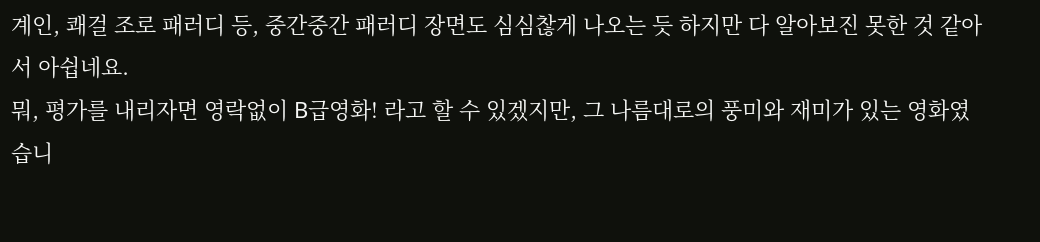계인, 쾌걸 조로 패러디 등, 중간중간 패러디 장면도 심심찮게 나오는 듯 하지만 다 알아보진 못한 것 같아서 아쉽네요.
뭐, 평가를 내리자면 영락없이 B급영화! 라고 할 수 있겠지만, 그 나름대로의 풍미와 재미가 있는 영화였습니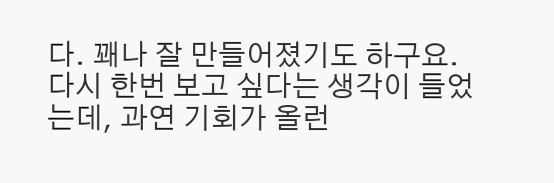다. 꽤나 잘 만들어졌기도 하구요.
다시 한번 보고 싶다는 생각이 들었는데, 과연 기회가 올런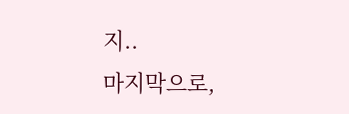지..
마지막으로,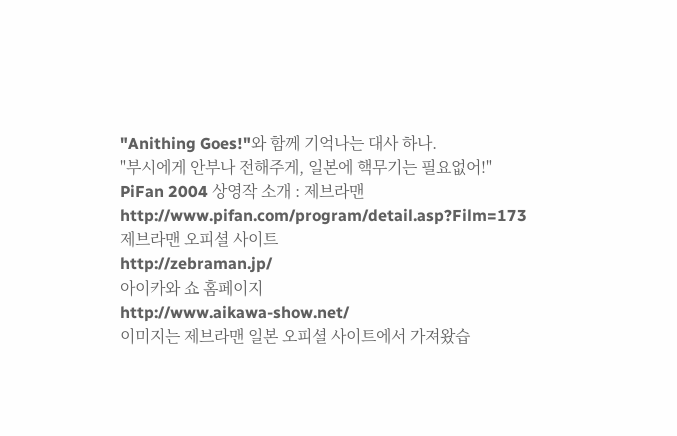"Anithing Goes!"와 함께 기억나는 대사 하나.
"부시에게 안부나 전해주게, 일본에 핵무기는 필요없어!"
PiFan 2004 상영작 소개 : 제브라맨
http://www.pifan.com/program/detail.asp?Film=173
제브라맨 오피셜 사이트
http://zebraman.jp/
아이카와 쇼 홈페이지
http://www.aikawa-show.net/
이미지는 제브라맨 일본 오피셜 사이트에서 가져왔습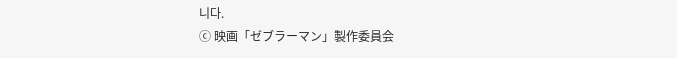니다.
ⓒ 映画「ゼブラーマン」製作委員会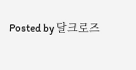Posted by 달크로즈